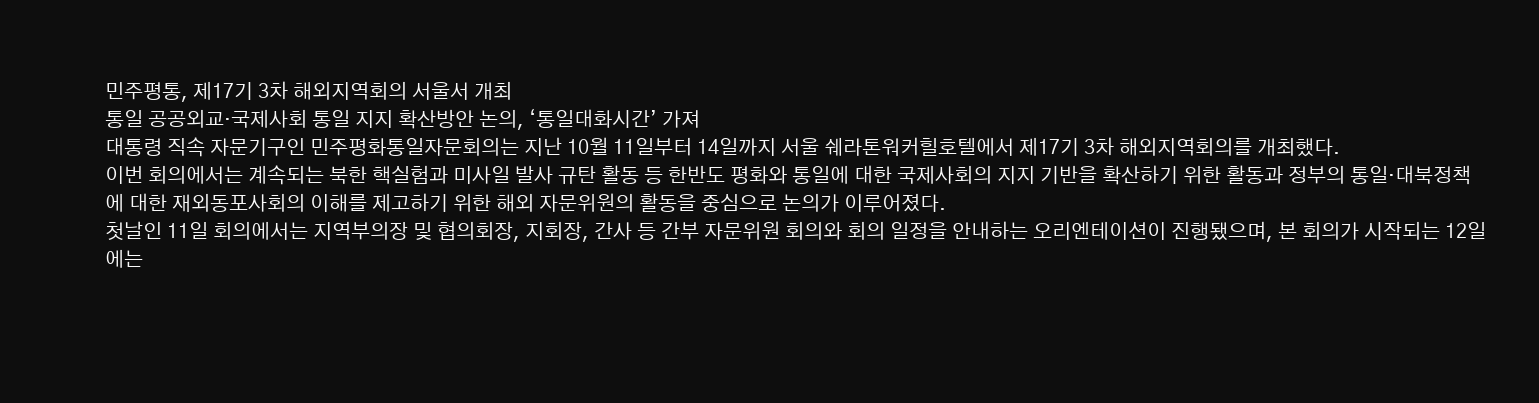민주평통, 제17기 3차 해외지역회의 서울서 개최
통일 공공외교·국제사회 통일 지지 확산방안 논의, ‘통일대화시간’ 가져
대통령 직속 자문기구인 민주평화통일자문회의는 지난 10월 11일부터 14일까지 서울 쉐라톤워커힐호텔에서 제17기 3차 해외지역회의를 개최했다.
이번 회의에서는 계속되는 북한 핵실험과 미사일 발사 규탄 활동 등 한반도 평화와 통일에 대한 국제사회의 지지 기반을 확산하기 위한 활동과 정부의 통일·대북정책에 대한 재외동포사회의 이해를 제고하기 위한 해외 자문위원의 활동을 중심으로 논의가 이루어졌다.
첫날인 11일 회의에서는 지역부의장 및 협의회장, 지회장, 간사 등 간부 자문위원 회의와 회의 일정을 안내하는 오리엔테이션이 진행됐으며, 본 회의가 시작되는 12일에는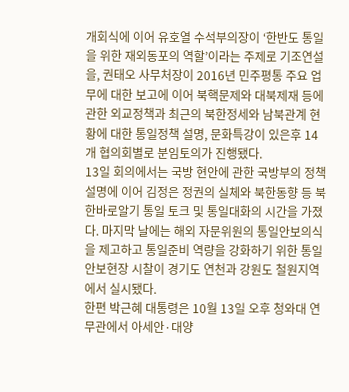개회식에 이어 유호열 수석부의장이 ‘한반도 통일을 위한 재외동포의 역할’이라는 주제로 기조연설을, 권태오 사무처장이 2016년 민주평통 주요 업무에 대한 보고에 이어 북핵문제와 대북제재 등에 관한 외교정책과 최근의 북한정세와 남북관계 현황에 대한 통일정책 설명, 문화특강이 있은후 14개 협의회별로 분임토의가 진행됐다.
13일 회의에서는 국방 현안에 관한 국방부의 정책설명에 이어 김정은 정권의 실체와 북한동향 등 북한바로알기 통일 토크 및 통일대화의 시간을 가졌다. 마지막 날에는 해외 자문위원의 통일안보의식을 제고하고 통일준비 역량을 강화하기 위한 통일 안보현장 시찰이 경기도 연천과 강원도 철원지역에서 실시됐다.
한편 박근혜 대통령은 10월 13일 오후 청와대 연무관에서 아세안·대양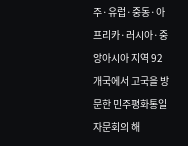주·유럽·중동·아프리카·러시아·중앙아시아 지역 92개국에서 고국을 방문한 민주평화통일자문회의 해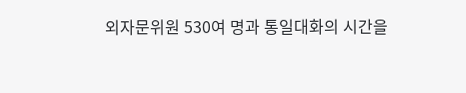외자문위원 530여 명과 통일대화의 시간을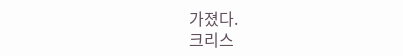가졌다.
크리스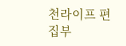천라이프 편집부